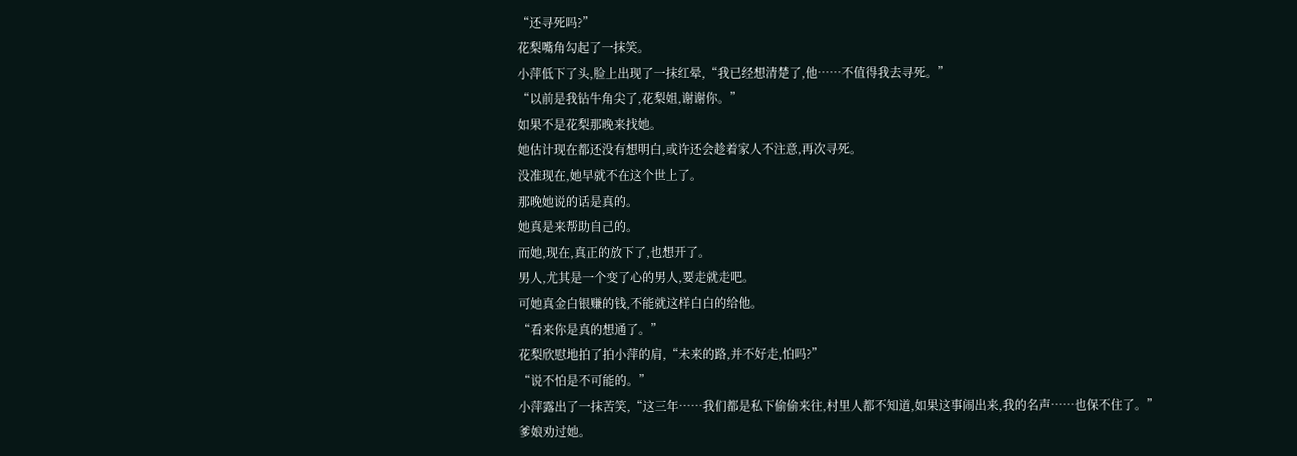“还寻死吗?”
花梨嘴角勾起了一抹笑。
小萍低下了头,脸上出现了一抹红晕,“我已经想清楚了,他……不值得我去寻死。”
“以前是我钻牛角尖了,花梨姐,谢谢你。”
如果不是花梨那晚来找她。
她估计现在都还没有想明白,或许还会趁着家人不注意,再次寻死。
没准现在,她早就不在这个世上了。
那晚她说的话是真的。
她真是来帮助自己的。
而她,现在,真正的放下了,也想开了。
男人,尤其是一个变了心的男人,要走就走吧。
可她真金白银赚的钱,不能就这样白白的给他。
“看来你是真的想通了。”
花梨欣慰地拍了拍小萍的肩,“未来的路,并不好走,怕吗?”
“说不怕是不可能的。”
小萍露出了一抹苦笑,“这三年……我们都是私下偷偷来往,村里人都不知道,如果这事闹出来,我的名声……也保不住了。”
爹娘劝过她。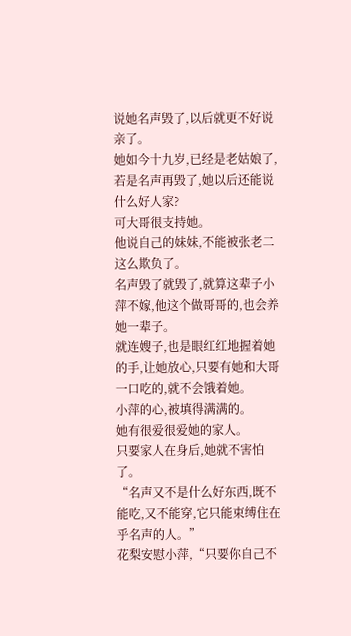说她名声毁了,以后就更不好说亲了。
她如今十九岁,已经是老姑娘了,若是名声再毁了,她以后还能说什么好人家?
可大哥很支持她。
他说自己的妹妹,不能被张老二这么欺负了。
名声毁了就毁了,就算这辈子小萍不嫁,他这个做哥哥的,也会养她一辈子。
就连嫂子,也是眼红红地握着她的手,让她放心,只要有她和大哥一口吃的,就不会饿着她。
小萍的心,被填得满满的。
她有很爱很爱她的家人。
只要家人在身后,她就不害怕了。
“名声又不是什么好东西,既不能吃,又不能穿,它只能束缚住在乎名声的人。”
花梨安慰小萍,“只要你自己不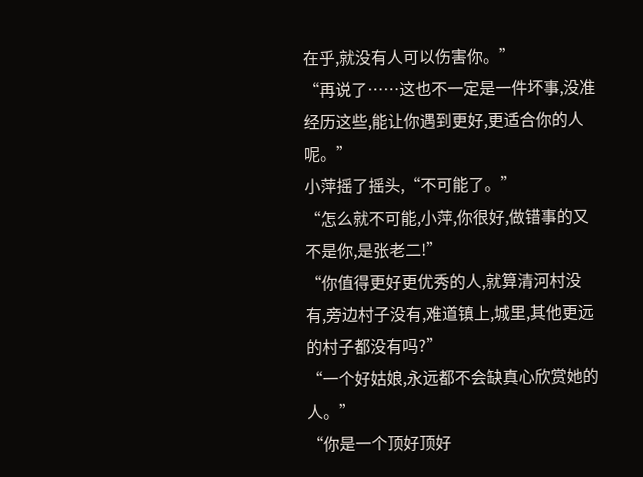在乎,就没有人可以伤害你。”
“再说了……这也不一定是一件坏事,没准经历这些,能让你遇到更好,更适合你的人呢。”
小萍摇了摇头,“不可能了。”
“怎么就不可能,小萍,你很好,做错事的又不是你,是张老二!”
“你值得更好更优秀的人,就算清河村没有,旁边村子没有,难道镇上,城里,其他更远的村子都没有吗?”
“一个好姑娘,永远都不会缺真心欣赏她的人。”
“你是一个顶好顶好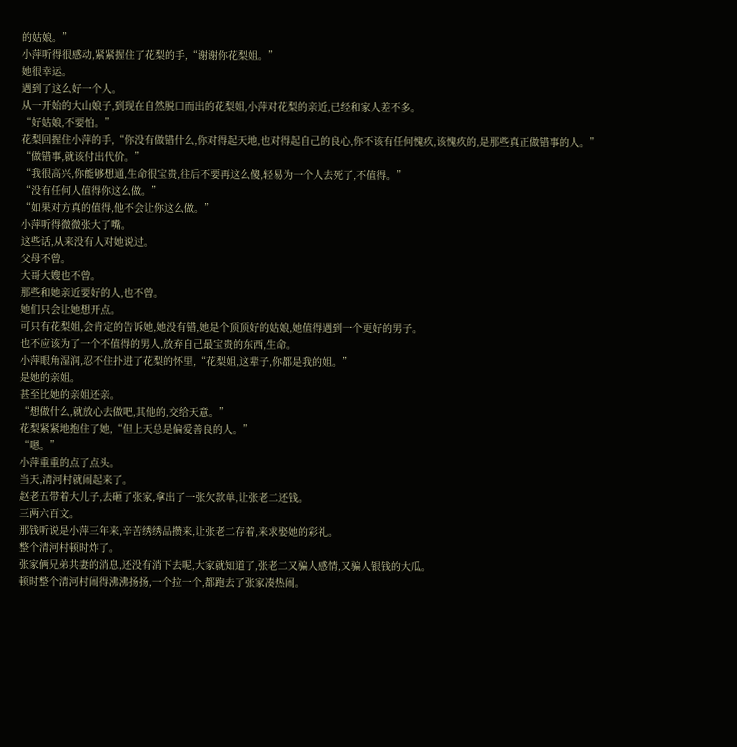的姑娘。”
小萍听得很感动,紧紧握住了花梨的手,“谢谢你花梨姐。”
她很幸运。
遇到了这么好一个人。
从一开始的大山娘子,到现在自然脱口而出的花梨姐,小萍对花梨的亲近,已经和家人差不多。
“好姑娘,不要怕。”
花梨回握住小萍的手,“你没有做错什么,你对得起天地,也对得起自己的良心,你不该有任何愧疚,该愧疚的,是那些真正做错事的人。”
“做错事,就该付出代价。”
“我很高兴,你能够想通,生命很宝贵,往后不要再这么傻,轻易为一个人去死了,不值得。”
“没有任何人值得你这么做。”
“如果对方真的值得,他不会让你这么做。”
小萍听得微微张大了嘴。
这些话,从来没有人对她说过。
父母不曾。
大哥大嫂也不曾。
那些和她亲近要好的人,也不曾。
她们只会让她想开点。
可只有花梨姐,会肯定的告诉她,她没有错,她是个顶顶好的姑娘,她值得遇到一个更好的男子。
也不应该为了一个不值得的男人,放弃自己最宝贵的东西,生命。
小萍眼角湿润,忍不住扑进了花梨的怀里,“花梨姐,这辈子,你都是我的姐。”
是她的亲姐。
甚至比她的亲姐还亲。
“想做什么,就放心去做吧,其他的,交给天意。”
花梨紧紧地抱住了她,“但上天总是偏爱善良的人。”
“嗯。”
小萍重重的点了点头。
当天,清河村就闹起来了。
赵老五带着大儿子,去砸了张家,拿出了一张欠款单,让张老二还钱。
三两六百文。
那钱听说是小萍三年来,辛苦绣绣品攒来,让张老二存着,来求娶她的彩礼。
整个清河村顿时炸了。
张家俩兄弟共妻的消息,还没有消下去呢,大家就知道了,张老二又骗人感情,又骗人银钱的大瓜。
顿时整个清河村闹得沸沸扬扬,一个拉一个,都跑去了张家凑热闹。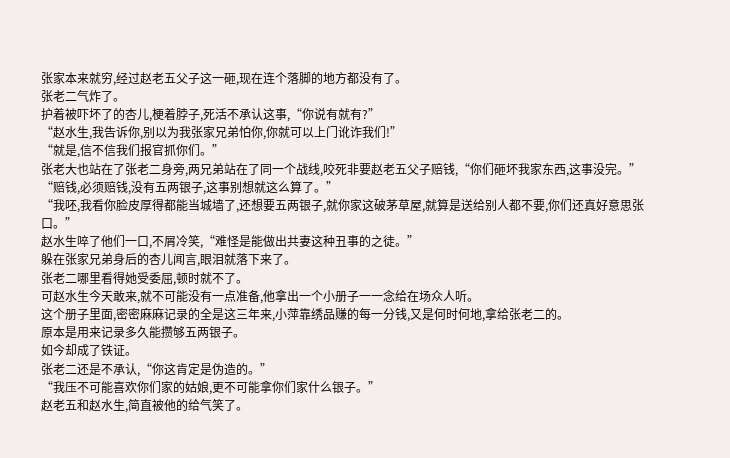张家本来就穷,经过赵老五父子这一砸,现在连个落脚的地方都没有了。
张老二气炸了。
护着被吓坏了的杏儿,梗着脖子,死活不承认这事,“你说有就有?”
“赵水生,我告诉你,别以为我张家兄弟怕你,你就可以上门讹诈我们!”
“就是,信不信我们报官抓你们。”
张老大也站在了张老二身旁,两兄弟站在了同一个战线,咬死非要赵老五父子赔钱,“你们砸坏我家东西,这事没完。”
“赔钱,必须赔钱,没有五两银子,这事别想就这么算了。”
“我呸,我看你脸皮厚得都能当城墙了,还想要五两银子,就你家这破茅草屋,就算是送给别人都不要,你们还真好意思张口。”
赵水生啐了他们一口,不屑冷笑,“难怪是能做出共妻这种丑事的之徒。”
躲在张家兄弟身后的杏儿闻言,眼泪就落下来了。
张老二哪里看得她受委屈,顿时就不了。
可赵水生今天敢来,就不可能没有一点准备,他拿出一个小册子一一念给在场众人听。
这个册子里面,密密麻麻记录的全是这三年来,小萍靠绣品赚的每一分钱,又是何时何地,拿给张老二的。
原本是用来记录多久能攒够五两银子。
如今却成了铁证。
张老二还是不承认,“你这肯定是伪造的。”
“我压不可能喜欢你们家的姑娘,更不可能拿你们家什么银子。”
赵老五和赵水生,简直被他的给气笑了。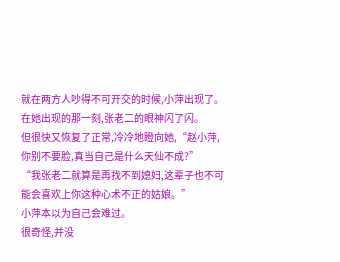就在两方人吵得不可开交的时候,小萍出现了。
在她出现的那一刻,张老二的眼神闪了闪。
但很快又恢复了正常,冷冷地瞪向她,“赵小萍,你别不要脸,真当自己是什么天仙不成?”
“我张老二就算是再找不到媳妇,这辈子也不可能会喜欢上你这种心术不正的姑娘。”
小萍本以为自己会难过。
很奇怪,并没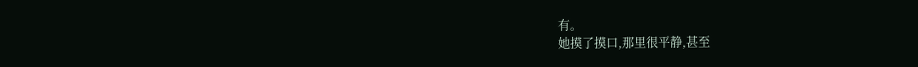有。
她摸了摸口,那里很平静,甚至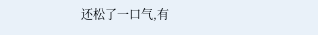还松了一口气,有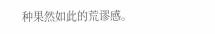种果然如此的荒谬感。